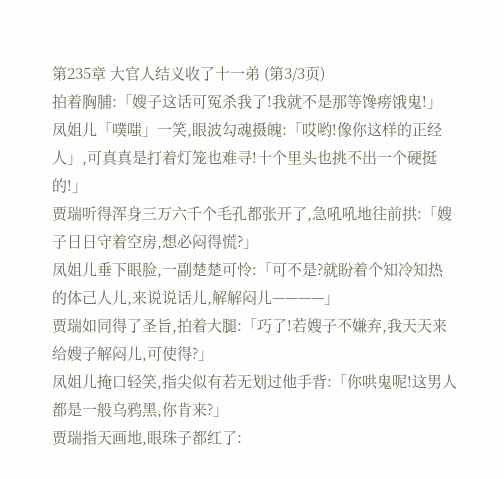第235章 大官人结义收了十一弟 (第3/3页)
拍着胸脯:「嫂子这话可冤杀我了!我就不是那等馋痨饿鬼!」
凤姐儿「噗嗤」一笑,眼波勾魂摄魄:「哎哟!像你这样的正经人」,可真真是打着灯笼也难寻!十个里头也挑不出一个硬挺的!」
贾瑞听得浑身三万六千个毛孔都张开了,急吼吼地往前拱:「嫂子日日守着空房,想必闷得慌?」
凤姐儿垂下眼脸,一副楚楚可怜:「可不是?就盼着个知冷知热的体己人儿,来说说话儿,解解闷儿————」
贾瑞如同得了圣旨,拍着大腿:「巧了!若嫂子不嫌弃,我天天来给嫂子解闷儿,可使得?」
凤姐儿掩口轻笑,指尖似有若无划过他手背:「你哄鬼呢!这男人都是一般乌鸦黑,你肯来?」
贾瑞指天画地,眼珠子都红了: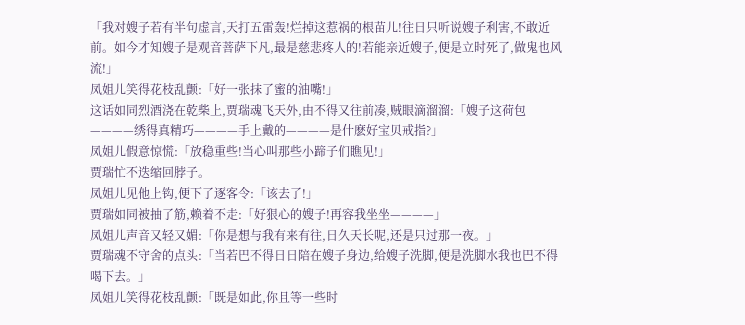「我对嫂子若有半句虚言,天打五雷轰!烂掉这惹祸的根苗儿!往日只听说嫂子利害,不敢近前。如今才知嫂子是观音菩萨下凡,最是慈悲疼人的!若能亲近嫂子,便是立时死了,做鬼也风流!」
凤姐儿笑得花枝乱颤:「好一张抹了蜜的油嘴!」
这话如同烈酒浇在乾柴上,贾瑞魂飞天外,由不得又往前凑,贼眼滴溜溜:「嫂子这荷包————绣得真精巧————手上戴的————是什麽好宝贝戒指?」
凤姐儿假意惊慌:「放稳重些!当心叫那些小蹄子们瞧见!」
贾瑞忙不迭缩回脖子。
凤姐儿见他上钩,便下了逐客令:「该去了!」
贾瑞如同被抽了筋,赖着不走:「好狠心的嫂子!再容我坐坐————」
凤姐儿声音又轻又媚:「你是想与我有来有往,日久天长呢,还是只过那一夜。」
贾瑞魂不守舍的点头:「当若巴不得日日陪在嫂子身边,给嫂子洗脚,便是洗脚水我也巴不得喝下去。」
凤姐儿笑得花枝乱颤:「既是如此,你且等一些时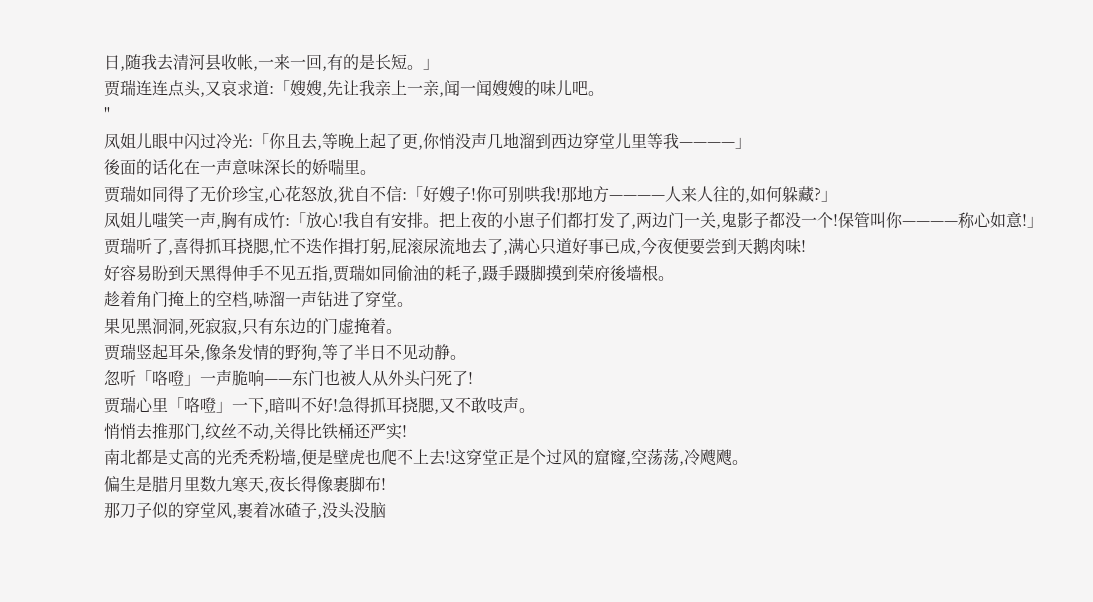日,随我去清河县收帐,一来一回,有的是长短。」
贾瑞连连点头,又哀求道:「嫂嫂,先让我亲上一亲,闻一闻嫂嫂的味儿吧。
"
凤姐儿眼中闪过冷光:「你且去,等晚上起了更,你悄没声几地溜到西边穿堂儿里等我————」
後面的话化在一声意味深长的娇喘里。
贾瑞如同得了无价珍宝,心花怒放,犹自不信:「好嫂子!你可别哄我!那地方————人来人往的,如何躲藏?」
凤姐儿嗤笑一声,胸有成竹:「放心!我自有安排。把上夜的小崽子们都打发了,两边门一关,鬼影子都没一个!保管叫你————称心如意!」
贾瑞听了,喜得抓耳挠腮,忙不迭作揖打躬,屁滚尿流地去了,满心只道好事已成,今夜便要尝到天鹅肉味!
好容易盼到天黑得伸手不见五指,贾瑞如同偷油的耗子,蹑手蹑脚摸到荣府後墙根。
趁着角门掩上的空档,哧溜一声钻进了穿堂。
果见黑洞洞,死寂寂,只有东边的门虚掩着。
贾瑞竖起耳朵,像条发情的野狗,等了半日不见动静。
忽听「咯噔」一声脆响——东门也被人从外头闩死了!
贾瑞心里「咯噔」一下,暗叫不好!急得抓耳挠腮,又不敢吱声。
悄悄去推那门,纹丝不动,关得比铁桶还严实!
南北都是丈高的光秃秃粉墙,便是壁虎也爬不上去!这穿堂正是个过风的窟窿,空荡荡,冷飕飕。
偏生是腊月里数九寒天,夜长得像裹脚布!
那刀子似的穿堂风,裹着冰碴子,没头没脑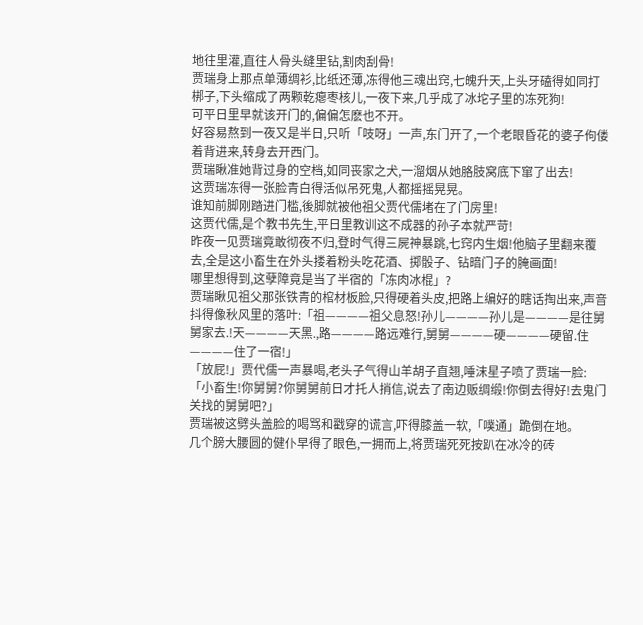地往里灌,直往人骨头缝里钻,割肉刮骨!
贾瑞身上那点单薄绸衫,比纸还薄,冻得他三魂出窍,七魄升天,上头牙磕得如同打梆子,下头缩成了两颗乾瘪枣核儿,一夜下来,几乎成了冰坨子里的冻死狗!
可平日里早就该开门的,偏偏怎麽也不开。
好容易熬到一夜又是半日,只听「吱呀」一声,东门开了,一个老眼昏花的婆子佝偻着背进来,转身去开西门。
贾瑞瞅准她背过身的空档,如同丧家之犬,一溜烟从她胳肢窝底下窜了出去!
这贾瑞冻得一张脸青白得活似吊死鬼,人都摇摇晃晃。
谁知前脚刚踏进门槛,後脚就被他祖父贾代儒堵在了门房里!
这贾代儒,是个教书先生,平日里教训这不成器的孙子本就严苛!
昨夜一见贾瑞竟敢彻夜不归,登时气得三屍神暴跳,七窍内生烟!他脑子里翻来覆去,全是这小畜生在外头搂着粉头吃花酒、掷骰子、钻暗门子的腌画面!
哪里想得到,这孽障竟是当了半宿的「冻肉冰棍」?
贾瑞瞅见祖父那张铁青的棺材板脸,只得硬着头皮,把路上编好的瞎话掏出来,声音抖得像秋风里的落叶:「祖————祖父息怒!孙儿————孙儿是————是往舅舅家去.!天————天黑.,路————路远难行,舅舅————硬————硬留.住————住了一宿!」
「放屁!」贾代儒一声暴喝,老头子气得山羊胡子直翘,唾沫星子喷了贾瑞一脸:「小畜生!你舅舅?你舅舅前日才托人捎信,说去了南边贩绸缎!你倒去得好!去鬼门关找的舅舅吧?」
贾瑞被这劈头盖脸的喝骂和戳穿的谎言,吓得膝盖一软,「噗通」跪倒在地。
几个膀大腰圆的健仆早得了眼色,一拥而上,将贾瑞死死按趴在冰冷的砖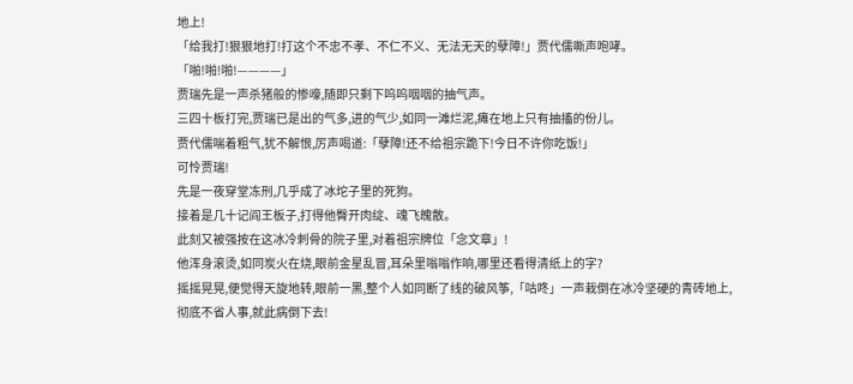地上!
「给我打!狠狠地打!打这个不忠不孝、不仁不义、无法无天的孽障!」贾代儒嘶声咆哮。
「啪!啪!啪!————」
贾瑞先是一声杀猪般的惨嚎,随即只剩下呜呜咽咽的抽气声。
三四十板打完,贾瑞已是出的气多,进的气少,如同一滩烂泥,瘫在地上只有抽搐的份儿。
贾代儒喘着粗气,犹不解恨,厉声喝道:「孽障!还不给祖宗跪下!今日不许你吃饭!」
可怜贾瑞!
先是一夜穿堂冻刑,几乎成了冰坨子里的死狗。
接着是几十记阎王板子,打得他臀开肉绽、魂飞魄散。
此刻又被强按在这冰冷刺骨的院子里,对着祖宗牌位「念文章」!
他浑身滚烫,如同炭火在烧,眼前金星乱冒,耳朵里嗡嗡作响,哪里还看得清纸上的字?
摇摇晃晃,便觉得天旋地转,眼前一黑,整个人如同断了线的破风筝,「咕咚」一声栽倒在冰冷坚硬的青砖地上,彻底不省人事,就此病倒下去!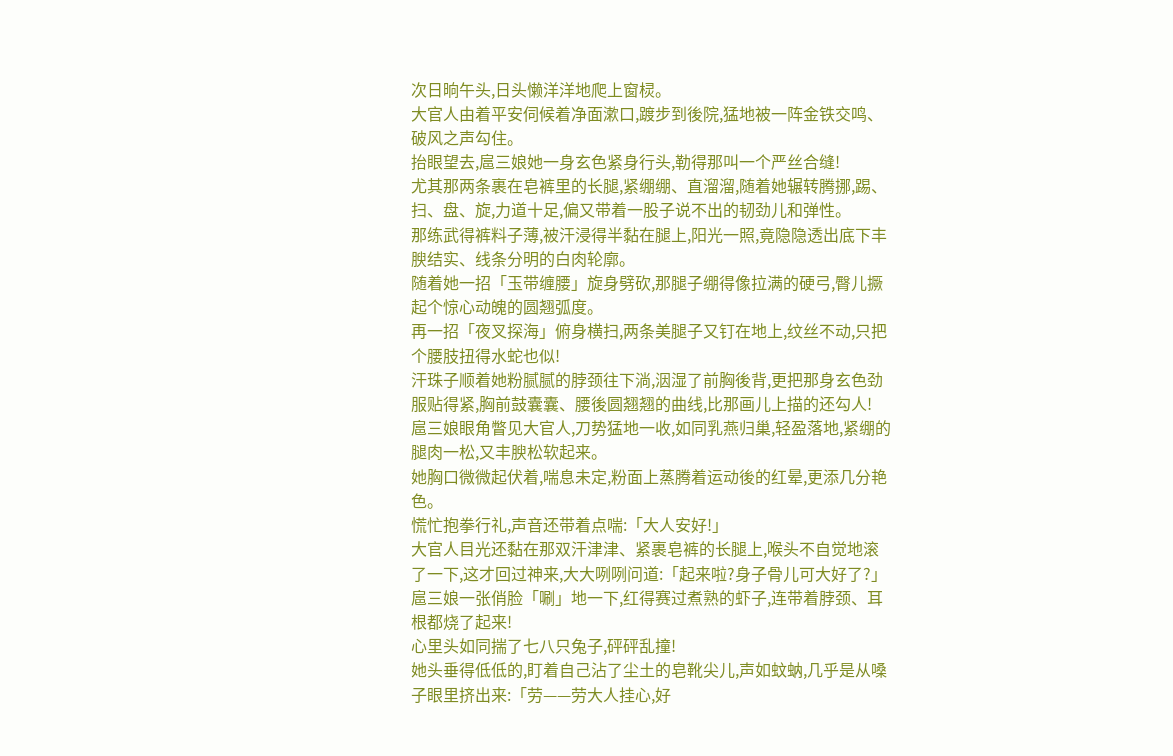次日晌午头,日头懒洋洋地爬上窗棂。
大官人由着平安伺候着净面漱口,踱步到後院,猛地被一阵金铁交鸣、破风之声勾住。
抬眼望去,扈三娘她一身玄色紧身行头,勒得那叫一个严丝合缝!
尤其那两条裹在皂裤里的长腿,紧绷绷、直溜溜,随着她辗转腾挪,踢、
扫、盘、旋,力道十足,偏又带着一股子说不出的韧劲儿和弹性。
那练武得裤料子薄,被汗浸得半黏在腿上,阳光一照,竟隐隐透出底下丰腴结实、线条分明的白肉轮廓。
随着她一招「玉带缠腰」旋身劈砍,那腿子绷得像拉满的硬弓,臀儿撅起个惊心动魄的圆翘弧度。
再一招「夜叉探海」俯身横扫,两条美腿子又钉在地上,纹丝不动,只把个腰肢扭得水蛇也似!
汗珠子顺着她粉腻腻的脖颈往下淌,洇湿了前胸後背,更把那身玄色劲服贴得紧,胸前鼓囊囊、腰後圆翘翘的曲线,比那画儿上描的还勾人!
扈三娘眼角瞥见大官人,刀势猛地一收,如同乳燕归巢,轻盈落地,紧绷的腿肉一松,又丰腴松软起来。
她胸口微微起伏着,喘息未定,粉面上蒸腾着运动後的红晕,更添几分艳色。
慌忙抱拳行礼,声音还带着点喘:「大人安好!」
大官人目光还黏在那双汗津津、紧裹皂裤的长腿上,喉头不自觉地滚了一下,这才回过神来,大大咧咧问道:「起来啦?身子骨儿可大好了?」
扈三娘一张俏脸「唰」地一下,红得赛过煮熟的虾子,连带着脖颈、耳根都烧了起来!
心里头如同揣了七八只兔子,砰砰乱撞!
她头垂得低低的,盯着自己沾了尘土的皂靴尖儿,声如蚊蚋,几乎是从嗓子眼里挤出来:「劳——劳大人挂心,好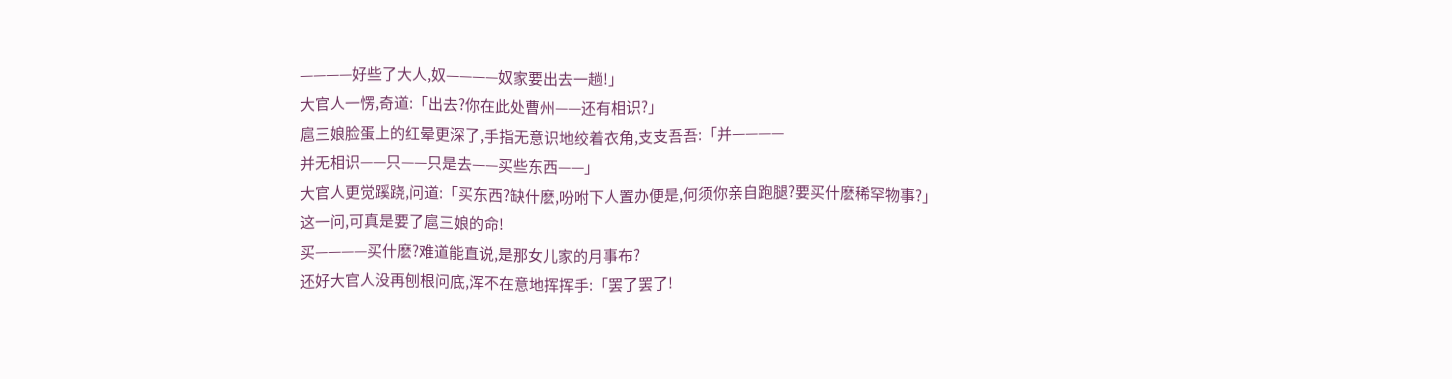————好些了大人,奴————奴家要出去一趟!」
大官人一愣,奇道:「出去?你在此处曹州——还有相识?」
扈三娘脸蛋上的红晕更深了,手指无意识地绞着衣角,支支吾吾:「并————
并无相识——只——只是去——买些东西——」
大官人更觉蹊跷,问道:「买东西?缺什麽,吩咐下人置办便是,何须你亲自跑腿?要买什麽稀罕物事?」
这一问,可真是要了扈三娘的命!
买————买什麽?难道能直说,是那女儿家的月事布?
还好大官人没再刨根问底,浑不在意地挥挥手:「罢了罢了!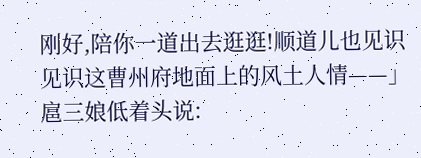刚好,陪你一道出去逛逛!顺道儿也见识见识这曹州府地面上的风土人情——」
扈三娘低着头说: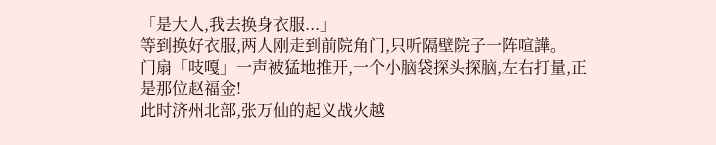「是大人,我去换身衣服...」
等到换好衣服,两人刚走到前院角门,只听隔壁院子一阵喧譁。
门扇「吱嘎」一声被猛地推开,一个小脑袋探头探脑,左右打量,正是那位赵福金!
此时济州北部,张万仙的起义战火越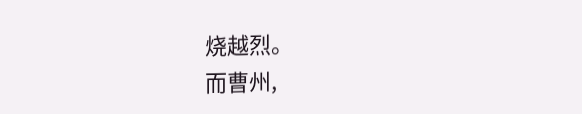烧越烈。
而曹州,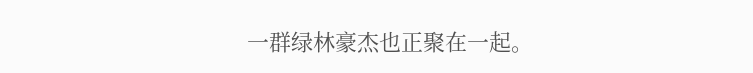一群绿林豪杰也正聚在一起。